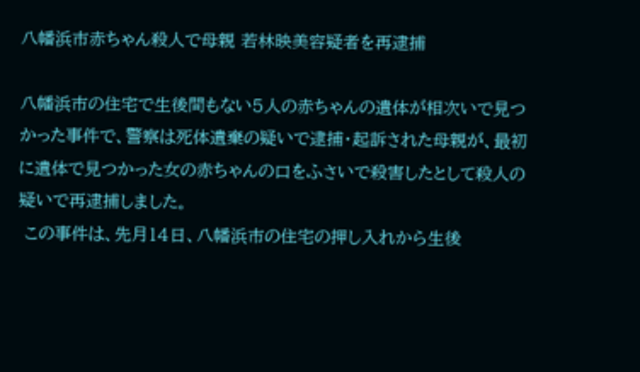八幡浜市赤ちゃん殺人で母親 若林映美容疑者を再逮捕

八幡浜市の住宅で生後間もない5人の赤ちゃんの遺体が相次いで見つかった事件で、警察は死体遺棄の疑いで逮捕・起訴された母親が、最初に遺体で見つかった女の赤ちゃんの口をふさいで殺害したとして殺人の疑いで再逮捕しました。
 この事件は、先月14日、八幡浜市の住宅の押し入れから生後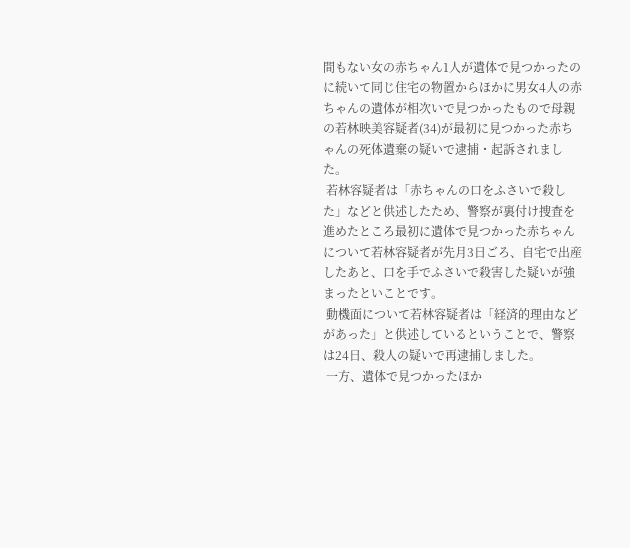間もない女の赤ちゃん1人が遺体で見つかったのに続いて同じ住宅の物置からほかに男女4人の赤ちゃんの遺体が相次いで見つかったもので母親の若林映美容疑者(34)が最初に見つかった赤ちゃんの死体遺棄の疑いで逮捕・起訴されました。
 若林容疑者は「赤ちゃんの口をふさいで殺した」などと供述したため、警察が裏付け捜査を進めたところ最初に遺体で見つかった赤ちゃんについて若林容疑者が先月3日ごろ、自宅で出産したあと、口を手でふさいで殺害した疑いが強まったといことです。
 動機面について若林容疑者は「経済的理由などがあった」と供述しているということで、警察は24日、殺人の疑いで再逮捕しました。
 一方、遺体で見つかったほか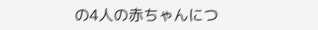の4人の赤ちゃんにつ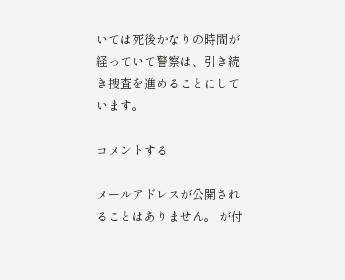いては死後かなりの時間が経っていて警察は、引き続き捜査を進めることにしています。

コメントする

メールアドレスが公開されることはありません。 が付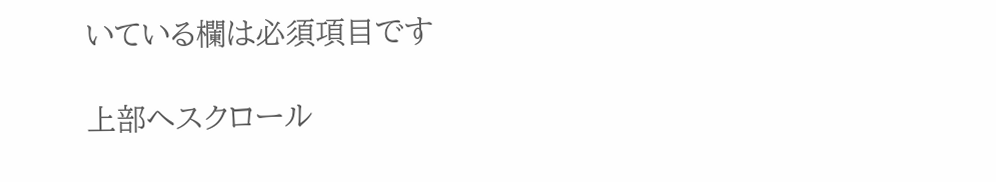いている欄は必須項目です

上部へスクロール